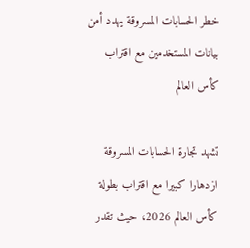خطر الحسابات المسروقة يهدد أمن بيانات المستخدمين مع اقتراب كأس العالم

تشهد تجارة الحسابات المسروقة ازدهارا كبيرا مع اقتراب بطولة كأس العالم 2026، حيث تقدر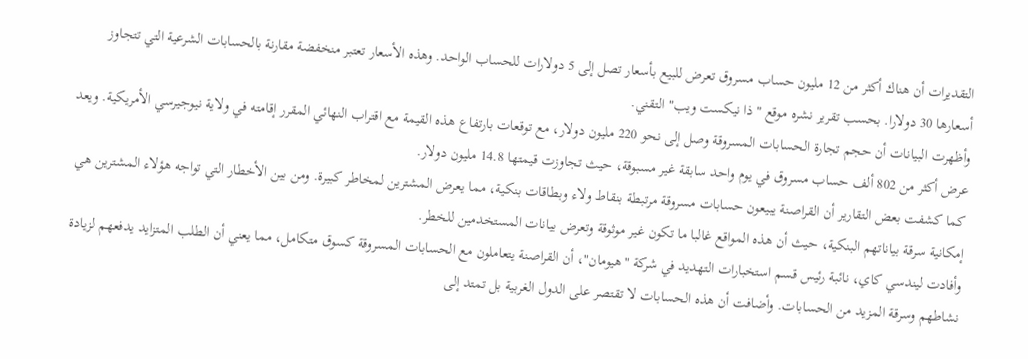التقديرات أن هناك أكثر من 12 مليون حساب مسروق تعرض للبيع بأسعار تصل إلى 5 دولارات للحساب الواحد. وهذه الأسعار تعتبر منخفضة مقارنة بالحسابات الشرعية التي تتجاوز أسعارها 30 دولارا. بحسب تقرير نشره موقع "ذا نيكست ويب" التقني.
وأظهرت البيانات أن حجم تجارة الحسابات المسروقة وصل إلى نحو 220 مليون دولار، مع توقعات بارتفاع هذه القيمة مع اقتراب النهائي المقرر إقامته في ولاية نيوجيرسي الأمريكية. ويعد عرض أكثر من 802 ألف حساب مسروق في يوم واحد سابقة غير مسبوقة، حيث تجاوزت قيمتها 14.8 مليون دولار.
كما كشفت بعض التقارير أن القراصنة يبيعون حسابات مسروقة مرتبطة بنقاط ولاء وبطاقات بنكية، مما يعرض المشترين لمخاطر كبيرة. ومن بين الأخطار التي تواجه هؤلاء المشترين هي إمكانية سرقة بياناتهم البنكية، حيث أن هذه المواقع غالبا ما تكون غير موثوقة وتعرض بيانات المستخدمين للخطر.
وأفادت ليندسي كاي، نائبة رئيس قسم استخبارات التهديد في شركة "هيومان"، أن القراصنة يتعاملون مع الحسابات المسروقة كسوق متكامل، مما يعني أن الطلب المتزايد يدفعهم لزيادة نشاطهم وسرقة المزيد من الحسابات. وأضافت أن هذه الحسابات لا تقتصر على الدول الغربية بل تمتد إلى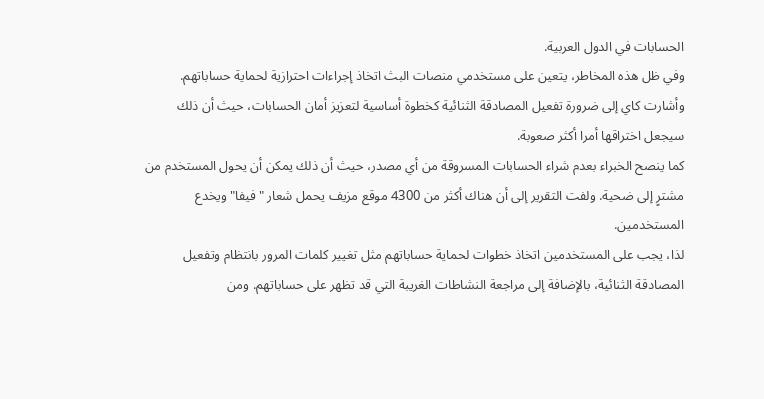الحسابات في الدول العربية.
وفي ظل هذه المخاطر، يتعين على مستخدمي منصات البث اتخاذ إجراءات احترازية لحماية حساباتهم. وأشارت كاي إلى ضرورة تفعيل المصادقة الثنائية كخطوة أساسية لتعزيز أمان الحسابات، حيث أن ذلك سيجعل اختراقها أمرا أكثر صعوبة.
كما ينصح الخبراء بعدم شراء الحسابات المسروقة من أي مصدر، حيث أن ذلك يمكن أن يحول المستخدم من مشترٍ إلى ضحية. ولفت التقرير إلى أن هناك أكثر من 4300 موقع مزيف يحمل شعار "فيفا" ويخدع المستخدمين.
لذا، يجب على المستخدمين اتخاذ خطوات لحماية حساباتهم مثل تغيير كلمات المرور بانتظام وتفعيل المصادقة الثنائية، بالإضافة إلى مراجعة النشاطات الغريبة التي قد تظهر على حساباتهم. ومن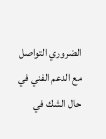الضروري التواصل مع الدعم الفني في حال الشك في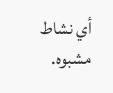أي نشاط مشبوه.